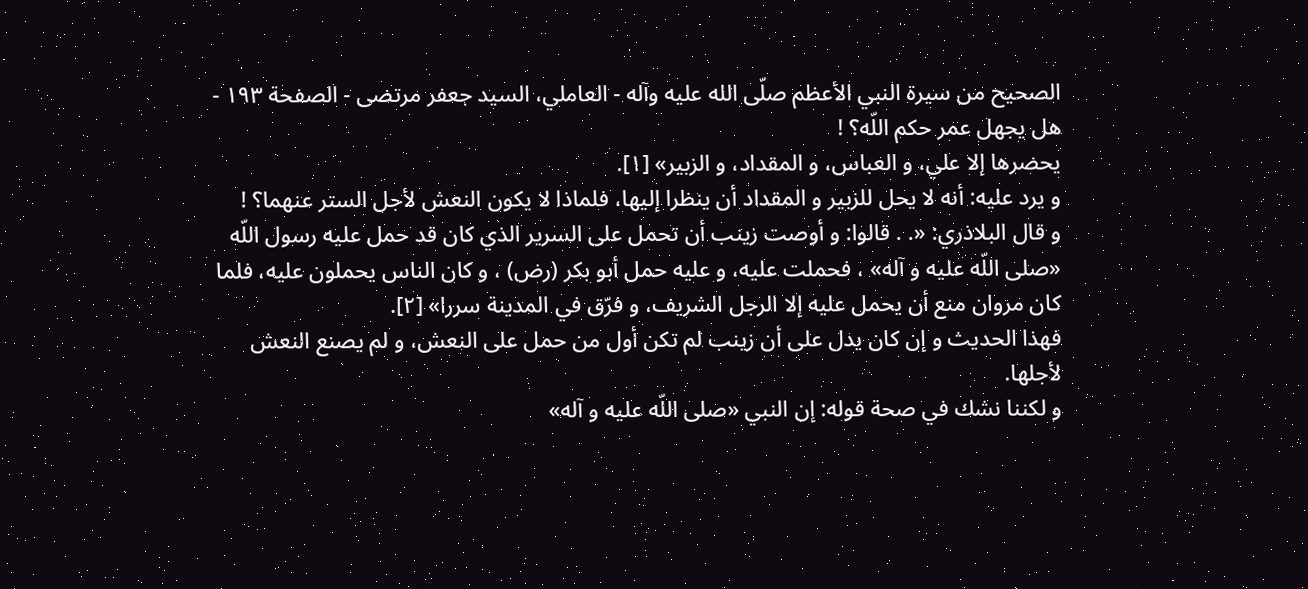الصحيح من سيرة النبي الأعظم صلّى الله عليه وآله - العاملي، السيد جعفر مرتضى - الصفحة ١٩٣ - هل يجهل عمر حكم اللّه؟ !
يحضرها إلا علي، و العباس، و المقداد، و الزبير» [١].
و يرد عليه: أنه لا يحل للزبير و المقداد أن ينظرا إليها، فلماذا لا يكون النعش لأجل الستر عنهما؟ !
و قال البلاذري: «. . قالوا: و أوصت زينب أن تحمل على السرير الذي كان قد حمل عليه رسول اللّه «صلى اللّه عليه و آله» ، فحملت عليه، و عليه حمل أبو بكر (رض) ، و كان الناس يحملون عليه، فلما كان مروان منع أن يحمل عليه إلا الرجل الشريف، و فرّق في المدينة سررا» [٢].
فهذا الحديث و إن كان يدل على أن زينب لم تكن أول من حمل على النعش، و لم يصنع النعش لأجلها.
و لكننا نشك في صحة قوله: إن النبي «صلى اللّه عليه و آله»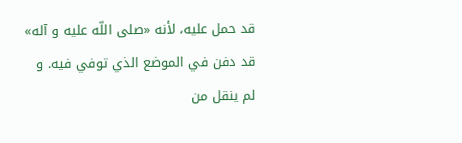قد حمل عليه، لأنه «صلى اللّه عليه و آله» قد دفن في الموضع الذي توفي فيه. و لم ينقل من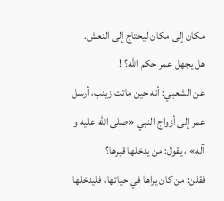مكان إلى مكان ليحتاج إلى النعش.
هل يجهل عمر حكم اللّه؟ !
عن الشعبي: أنه حين ماتت زينب، أرسل عمر إلى أزواج النبي «صلى اللّه عليه و آله» ، يقول: من يدخلها قبرها؟
فقلن: من كان يراها في حياتها، فليدخلها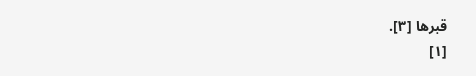قبرها [٣].
[١]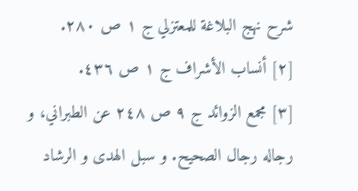شرح نهج البلاغة للمعتزلي ج ١ ص ٢٨٠.
[٢] أنساب الأشراف ج ١ ص ٤٣٦.
[٣] مجمع الزوائد ج ٩ ص ٢٤٨ عن الطبراني، و رجاله رجال الصحيح. و سبل الهدى و الرشاد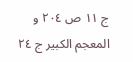ج ١١ ص ٢٠٤ و المعجم الكبير ج ٢٤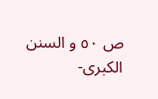ص ٥٠ و السنن الكبرى-